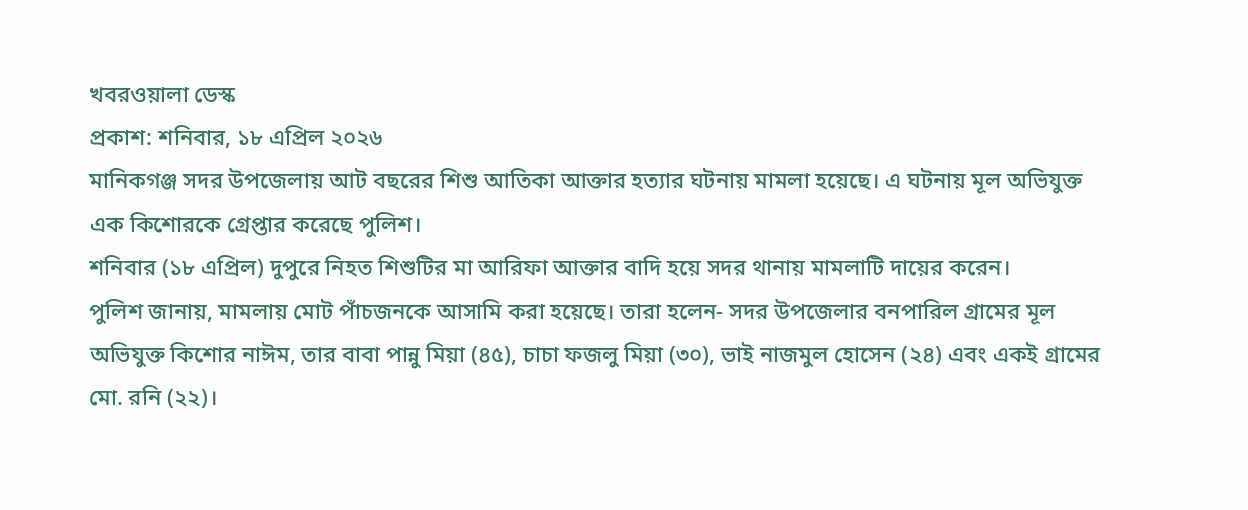খবরওয়ালা ডেস্ক
প্রকাশ: শনিবার, ১৮ এপ্রিল ২০২৬
মানিকগঞ্জ সদর উপজেলায় আট বছরের শিশু আতিকা আক্তার হত্যার ঘটনায় মামলা হয়েছে। এ ঘটনায় মূল অভিযুক্ত এক কিশোরকে গ্রেপ্তার করেছে পুলিশ।
শনিবার (১৮ এপ্রিল) দুপুরে নিহত শিশুটির মা আরিফা আক্তার বাদি হয়ে সদর থানায় মামলাটি দায়ের করেন।
পুলিশ জানায়, মামলায় মোট পাঁচজনকে আসামি করা হয়েছে। তারা হলেন- সদর উপজেলার বনপারিল গ্রামের মূল অভিযুক্ত কিশোর নাঈম, তার বাবা পান্নু মিয়া (৪৫), চাচা ফজলু মিয়া (৩০), ভাই নাজমুল হোসেন (২৪) এবং একই গ্রামের মো. রনি (২২)।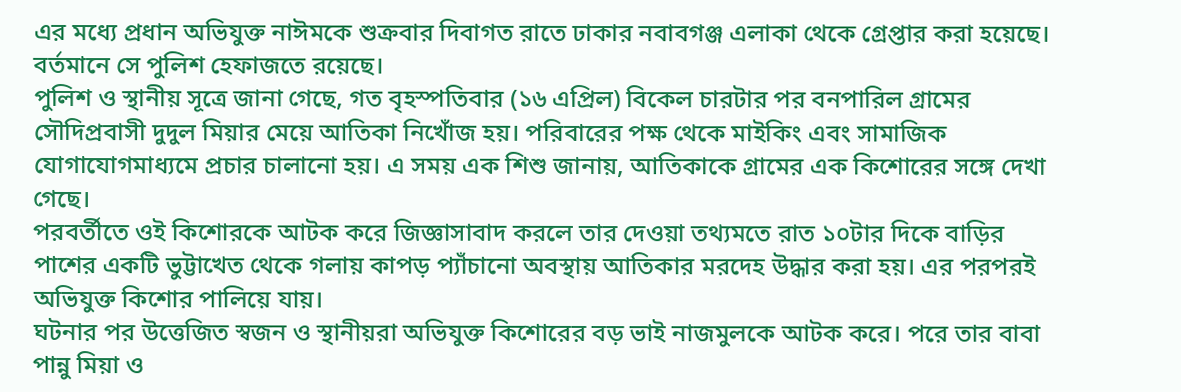এর মধ্যে প্রধান অভিযুক্ত নাঈমকে শুক্রবার দিবাগত রাতে ঢাকার নবাবগঞ্জ এলাকা থেকে গ্রেপ্তার করা হয়েছে। বর্তমানে সে পুলিশ হেফাজতে রয়েছে।
পুলিশ ও স্থানীয় সূত্রে জানা গেছে, গত বৃহস্পতিবার (১৬ এপ্রিল) বিকেল চারটার পর বনপারিল গ্রামের সৌদিপ্রবাসী দুদুল মিয়ার মেয়ে আতিকা নিখোঁজ হয়। পরিবারের পক্ষ থেকে মাইকিং এবং সামাজিক যোগাযোগমাধ্যমে প্রচার চালানো হয়। এ সময় এক শিশু জানায়, আতিকাকে গ্রামের এক কিশোরের সঙ্গে দেখা গেছে।
পরবর্তীতে ওই কিশোরকে আটক করে জিজ্ঞাসাবাদ করলে তার দেওয়া তথ্যমতে রাত ১০টার দিকে বাড়ির পাশের একটি ভুট্টাখেত থেকে গলায় কাপড় প্যাঁচানো অবস্থায় আতিকার মরদেহ উদ্ধার করা হয়। এর পরপরই অভিযুক্ত কিশোর পালিয়ে যায়।
ঘটনার পর উত্তেজিত স্বজন ও স্থানীয়রা অভিযুক্ত কিশোরের বড় ভাই নাজমুলকে আটক করে। পরে তার বাবা পান্নু মিয়া ও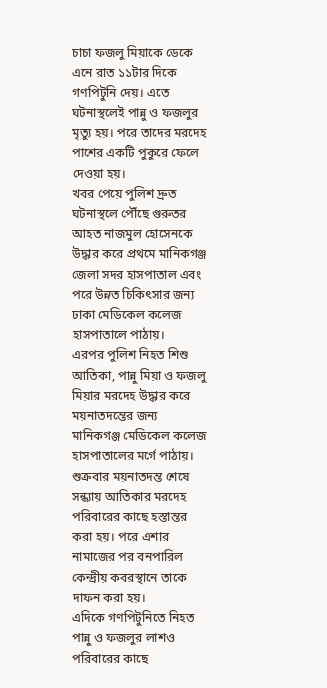চাচা ফজলু মিয়াকে ডেকে এনে রাত ১১টার দিকে গণপিটুনি দেয়। এতে ঘটনাস্থলেই পান্নু ও ফজলুর মৃত্যু হয়। পরে তাদের মরদেহ পাশের একটি পুকুরে ফেলে দেওয়া হয়।
খবর পেয়ে পুলিশ দ্রুত ঘটনাস্থলে পৌঁছে গুরুতর আহত নাজমুল হোসেনকে উদ্ধার করে প্রথমে মানিকগঞ্জ জেলা সদর হাসপাতাল এবং পরে উন্নত চিকিৎসার জন্য ঢাকা মেডিকেল কলেজ হাসপাতালে পাঠায়।
এরপর পুলিশ নিহত শিশু আতিকা, পান্নু মিয়া ও ফজলু মিয়ার মরদেহ উদ্ধার করে ময়নাতদন্তের জন্য মানিকগঞ্জ মেডিকেল কলেজ হাসপাতালের মর্গে পাঠায়। শুক্রবার ময়নাতদন্ত শেষে সন্ধ্যায় আতিকার মরদেহ পরিবারের কাছে হস্তান্তর করা হয়। পরে এশার নামাজের পর বনপারিল কেন্দ্রীয় কবরস্থানে তাকে দাফন করা হয়।
এদিকে গণপিটুনিতে নিহত পান্নু ও ফজলুর লাশও পরিবারের কাছে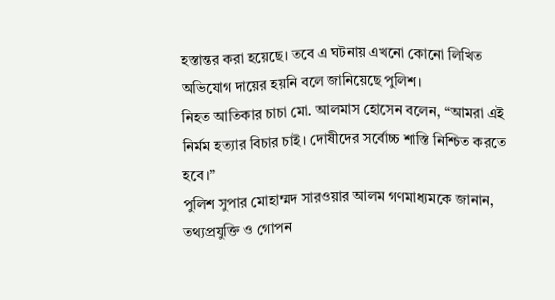হস্তান্তর করা হয়েছে। তবে এ ঘটনায় এখনো কোনো লিখিত অভিযোগ দায়ের হয়নি বলে জানিয়েছে পুলিশ।
নিহত আতিকার চাচা মো. আলমাস হোসেন বলেন, “আমরা এই নির্মম হত্যার বিচার চাই। দোষীদের সর্বোচ্চ শাস্তি নিশ্চিত করতে হবে।”
পুলিশ সুপার মোহাম্মদ সারওয়ার আলম গণমাধ্যমকে জানান, তথ্যপ্রযুক্তি ও গোপন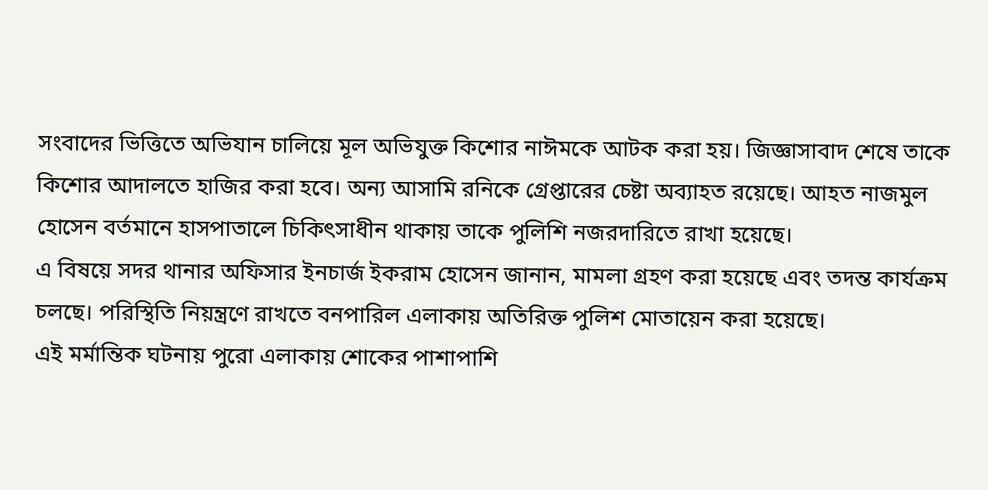সংবাদের ভিত্তিতে অভিযান চালিয়ে মূল অভিযুক্ত কিশোর নাঈমকে আটক করা হয়। জিজ্ঞাসাবাদ শেষে তাকে কিশোর আদালতে হাজির করা হবে। অন্য আসামি রনিকে গ্রেপ্তারের চেষ্টা অব্যাহত রয়েছে। আহত নাজমুল হোসেন বর্তমানে হাসপাতালে চিকিৎসাধীন থাকায় তাকে পুলিশি নজরদারিতে রাখা হয়েছে।
এ বিষয়ে সদর থানার অফিসার ইনচার্জ ইকরাম হোসেন জানান, মামলা গ্রহণ করা হয়েছে এবং তদন্ত কার্যক্রম চলছে। পরিস্থিতি নিয়ন্ত্রণে রাখতে বনপারিল এলাকায় অতিরিক্ত পুলিশ মোতায়েন করা হয়েছে।
এই মর্মান্তিক ঘটনায় পুরো এলাকায় শোকের পাশাপাশি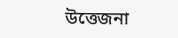উত্তেজনা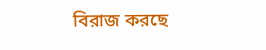বিরাজ করছে